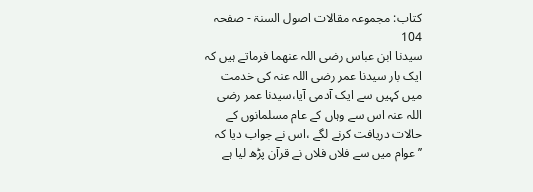کتاب: مجموعہ مقالات اصول السنۃ - صفحہ 104
سیدنا ابن عباس رضی اللہ عنھما فرماتے ہیں کہ ایک بار سیدنا عمر رضی اللہ عنہ کی خدمت میں کہیں سے ایک آدمی آیا،سیدنا عمر رضی اللہ عنہ اس سے وہاں کے عام مسلمانوں کے حالات دریافت کرنے لگے ،اس نے جواب دیا کہ ’’عوام میں سے فلاں فلاں نے قرآن پڑھ لیا ہے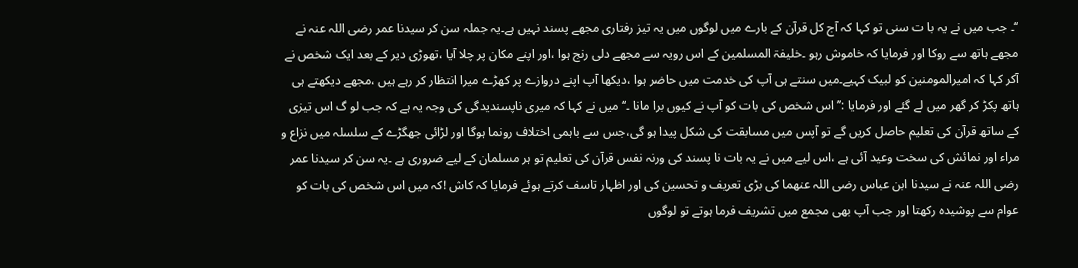‘‘۔ جب میں نے یہ با ت سنی تو کہا کہ آج کل قرآن کے بارے میں لوگوں میں یہ تیز رفتاری مجھے پسند نہیں ہے۔یہ جملہ سن کر سیدنا عمر رضی اللہ عنہ نے مجھے ہاتھ سے روکا اور فرمایا کہ خاموش رہو ۔خلیفۃ المسلمین کے اس رویہ سے مجھے دلی رنج ہوا ،اور اپنے مکان پر چلا آیا ،تھوڑی دیر کے بعد ایک شخص نے آکر کہا کہ امیرالمومنین کو لبیک کہیے۔میں سنتے ہی آپ کی خدمت میں حاضر ہوا ،دیکھا آپ اپنے دروازے پر کھڑے میرا انتظار کر رہے ہیں ،مجھے دیکھتے ہی ہاتھ پکڑ کر گھر میں لے گئے اور فرمایا :’’اس شخص کی بات کو آپ نے کیوں برا مانا ۔‘‘میں نے کہا کہ میری ناپسندیدگی کی وجہ یہ ہے کہ جب لو گ اس تیزی کے ساتھ قرآن کی تعلیم حاصل کریں گے تو آپس میں مسابقت کی شکل پیدا ہو گی،جس سے باہمی اختلاف رونما ہوگا اور لڑائی جھگڑے کے سلسلہ میں نزاع و مراء اور نمائش کی سخت وعید آئی ہے ،اس لیے میں نے یہ بات نا پسند کی ورنہ نفس قرآن کی تعلیم تو ہر مسلمان کے لیے ضروری ہے ۔یہ سن کر سیدنا عمر رضی اللہ عنہ نے سیدنا ابن عباس رضی اللہ عنھما کی بڑی تعریف و تحسین کی اور اظہار تاسف کرتے ہوئے فرمایا کہ کاش !کہ میں اس شخص کی بات کو عوام سے پوشیدہ رکھتا اور جب آپ بھی مجمع میں تشریف فرما ہوتے تو لوگوں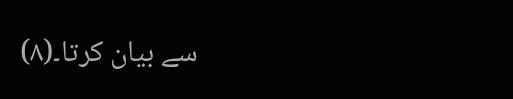سے بیان کرتا۔(۸)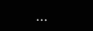...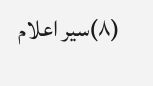(۸)سیر اعلام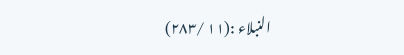النبلاء :(۱۱ /۲۸۳)